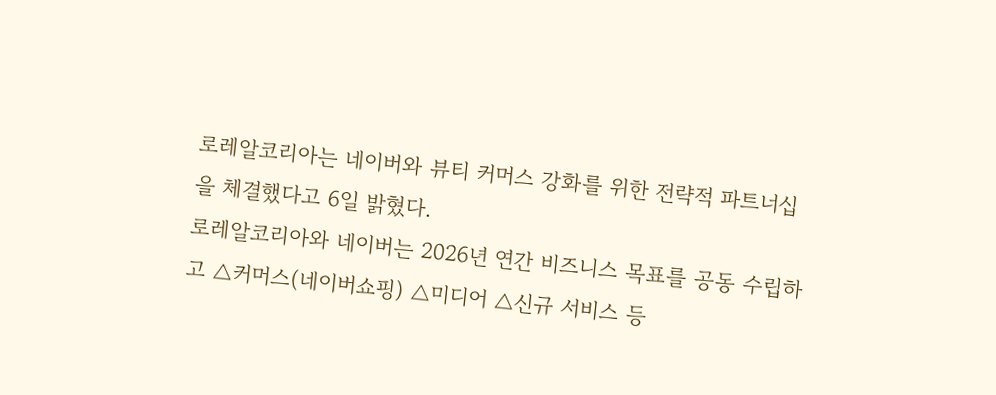로레알코리아는 네이버와 뷰티 커머스 강화를 위한 전략적 파트너십을 체결했다고 6일 밝혔다.
로레알코리아와 네이버는 2026년 연간 비즈니스 목표를 공동 수립하고 △커머스(네이버쇼핑) △미디어 △신규 서비스 등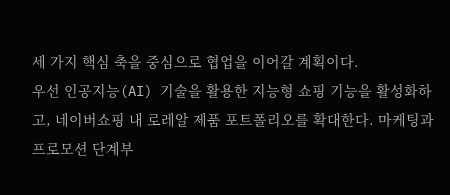세 가지 핵심 축을 중심으로 협업을 이어갈 계획이다.
우선 인공지능(AI) 기술을 활용한 지능형 쇼핑 기능을 활성화하고, 네이버쇼핑 내 로레알 제품 포트폴리오를 확대한다. 마케팅과 프로모션 단계부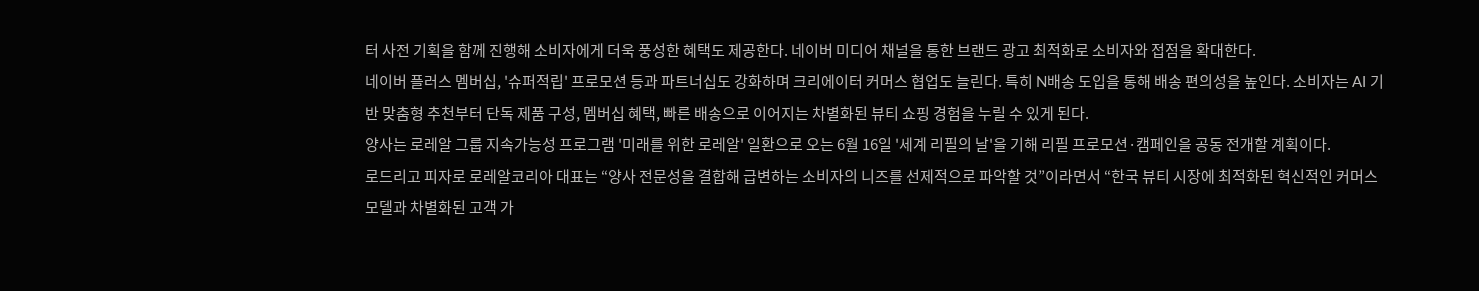터 사전 기획을 함께 진행해 소비자에게 더욱 풍성한 혜택도 제공한다. 네이버 미디어 채널을 통한 브랜드 광고 최적화로 소비자와 접점을 확대한다.
네이버 플러스 멤버십, '슈퍼적립' 프로모션 등과 파트너십도 강화하며 크리에이터 커머스 협업도 늘린다. 특히 N배송 도입을 통해 배송 편의성을 높인다. 소비자는 AI 기반 맞춤형 추천부터 단독 제품 구성, 멤버십 혜택, 빠른 배송으로 이어지는 차별화된 뷰티 쇼핑 경험을 누릴 수 있게 된다.
양사는 로레알 그룹 지속가능성 프로그램 '미래를 위한 로레알' 일환으로 오는 6월 16일 '세계 리필의 날'을 기해 리필 프로모션·캠페인을 공동 전개할 계획이다.
로드리고 피자로 로레알코리아 대표는 “양사 전문성을 결합해 급변하는 소비자의 니즈를 선제적으로 파악할 것”이라면서 “한국 뷰티 시장에 최적화된 혁신적인 커머스 모델과 차별화된 고객 가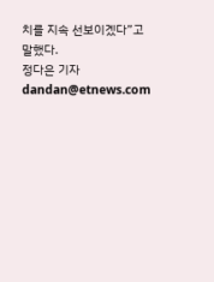치를 지속 선보이겠다”고 말했다.
정다은 기자 dandan@etnews.com